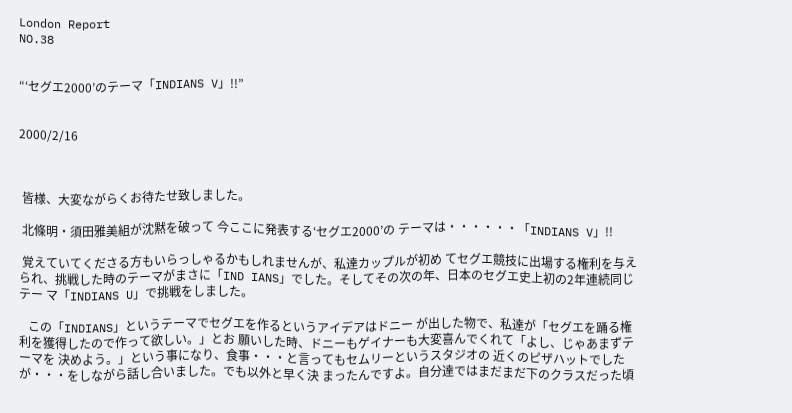London Report
NO.38


“‘セグエ2000’のテーマ「INDIANS V」!!”


2000/2/16



 皆様、大変ながらくお待たせ致しました。

 北條明・須田雅美組が沈黙を破って 今ここに発表する‘セグエ2000’の テーマは・・・・・・「INDIANS V」!!

 覚えていてくださる方もいらっしゃるかもしれませんが、私達カップルが初め てセグエ競技に出場する権利を与えられ、挑戦した時のテーマがまさに「IND IANS」でした。そしてその次の年、日本のセグエ史上初の2年連続同じテー マ「INDIANS U」で挑戦をしました。

   この「INDIANS」というテーマでセグエを作るというアイデアはドニー が出した物で、私達が「セグエを踊る権利を獲得したので作って欲しい。」とお 願いした時、ドニーもゲイナーも大変喜んでくれて「よし、じゃあまずテーマを 決めよう。」という事になり、食事・・・と言ってもセムリーというスタジオの 近くのピザハットでしたが・・・をしながら話し合いました。でも以外と早く決 まったんですよ。自分達ではまだまだ下のクラスだった頃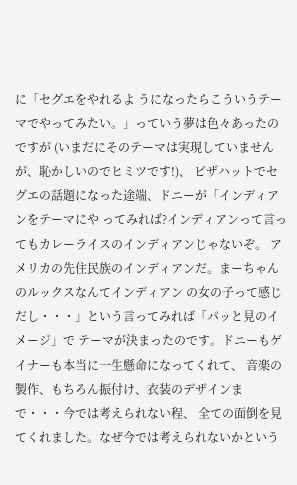に「セグエをやれるよ うになったらこういうテーマでやってみたい。」っていう夢は色々あったのですが (いまだにそのテーマは実現していませんが、恥かしいのでヒミツです!)、 ピザハットでセグエの話題になった途端、ドニーが「インディアンをテーマにや ってみれば?インディアンって言ってもカレーライスのインディアンじゃないぞ。 アメリカの先住民族のインディアンだ。まーちゃんのルックスなんてインディアン の女の子って感じだし・・・」という言ってみれば「パッと見のイメージ」で テーマが決まったのです。ドニーもゲイナーも本当に一生懸命になってくれて、 音楽の製作、もちろん振付け、衣装のデザインまで・・・今では考えられない程、 全ての面倒を見てくれました。なぜ今では考えられないかという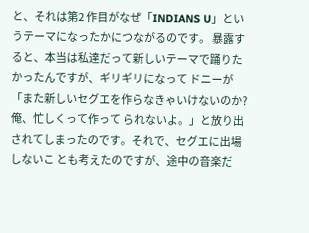と、それは第2 作目がなぜ「INDIANS U」というテーマになったかにつながるのです。 暴露すると、本当は私達だって新しいテーマで踊りたかったんですが、ギリギリになって ドニーが「また新しいセグエを作らなきゃいけないのか?俺、忙しくって作って られないよ。」と放り出されてしまったのです。それで、セグエに出場しないこ とも考えたのですが、途中の音楽だ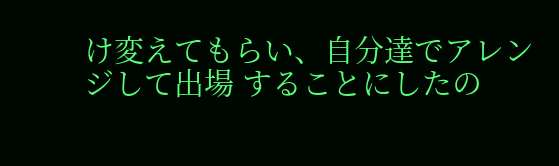け変えてもらい、自分達でアレンジして出場 することにしたの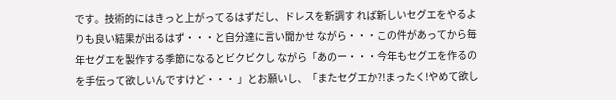です。技術的にはきっと上がってるはずだし、ドレスを新調す れば新しいセグエをやるよりも良い結果が出るはず・・・と自分達に言い聞かせ ながら・・・この件があってから毎年セグエを製作する季節になるとビクビクし ながら「あのー・・・今年もセグエを作るのを手伝って欲しいんですけど・・・ 」とお願いし、「またセグエか?!まったく!やめて欲し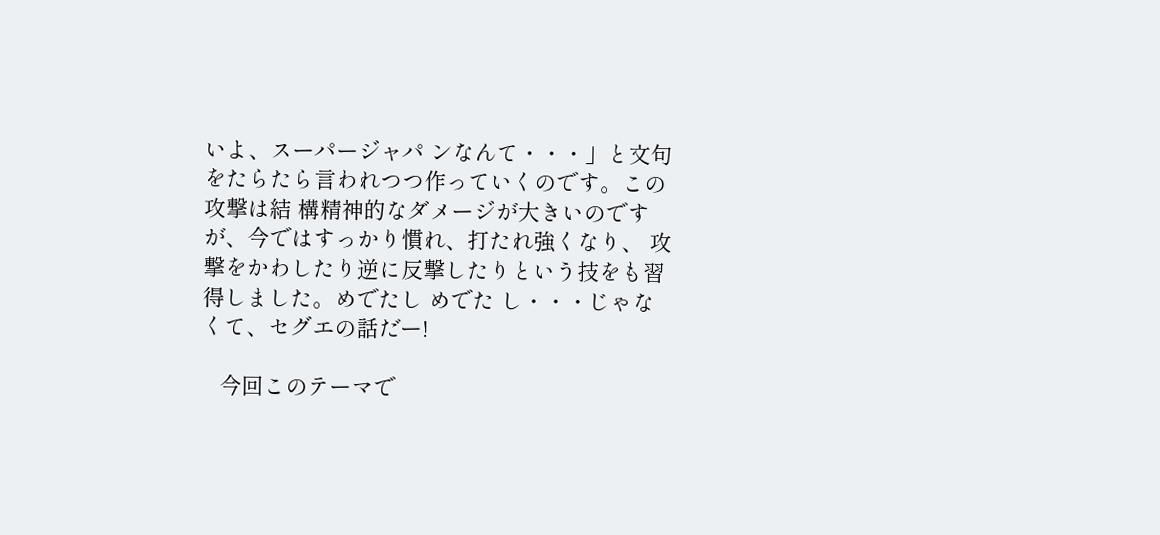いよ、スーパージャパ ンなんて・・・」と文句をたらたら言われつつ作っていくのです。この攻撃は結 構精神的なダメージが大きいのですが、今ではすっかり慣れ、打たれ強くなり、 攻撃をかわしたり逆に反撃したりという技をも習得しました。めでたし めでた し・・・じゃなくて、セグエの話だー!

   今回このテーマで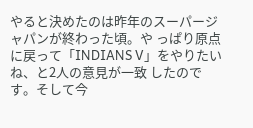やると決めたのは昨年のスーパージャパンが終わった頃。や っぱり原点に戻って「INDIANS V」をやりたいね、と2人の意見が一致 したのです。そして今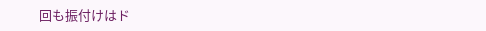回も振付けはド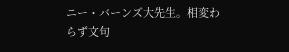ニー・バーンズ大先生。相変わらず文句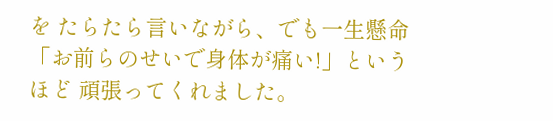を たらたら言いながら、でも一生懸命「お前らのせいで身体が痛い!」というほど 頑張ってくれました。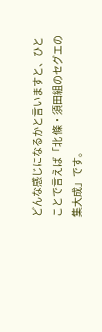どんな感じになるかと言いますと、ひとことで言えば「北 條・須田組のセグエの集大成」です。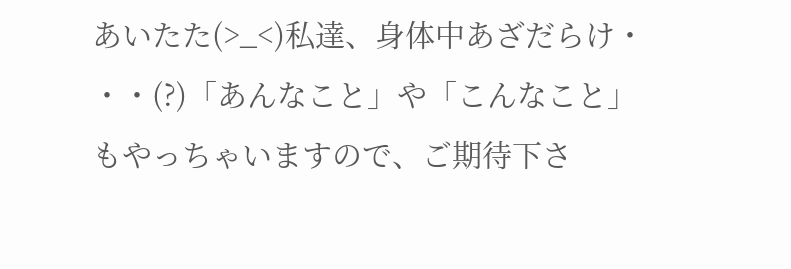あいたた(>_<)私達、身体中あざだらけ・ ・・(?)「あんなこと」や「こんなこと」もやっちゃいますので、ご期待下さ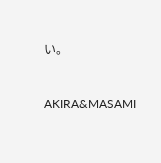い。


AKIRA&MASAMI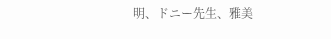明、ドニー先生、雅美